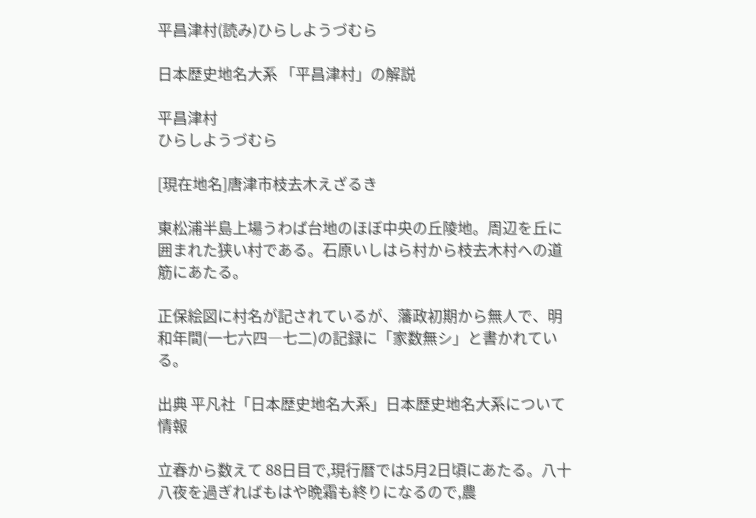平昌津村(読み)ひらしようづむら

日本歴史地名大系 「平昌津村」の解説

平昌津村
ひらしようづむら

[現在地名]唐津市枝去木えざるき

東松浦半島上場うわば台地のほぼ中央の丘陵地。周辺を丘に囲まれた狭い村である。石原いしはら村から枝去木村への道筋にあたる。

正保絵図に村名が記されているが、藩政初期から無人で、明和年間(一七六四―七二)の記録に「家数無シ」と書かれている。

出典 平凡社「日本歴史地名大系」日本歴史地名大系について 情報

立春から数えて 88日目で,現行暦では5月2日頃にあたる。八十八夜を過ぎればもはや晩霜も終りになるので,農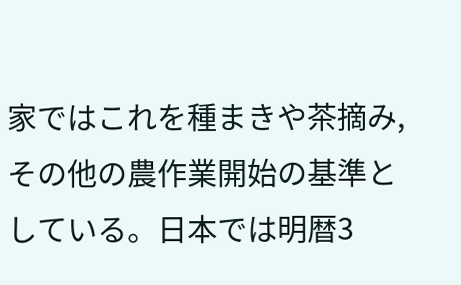家ではこれを種まきや茶摘み,その他の農作業開始の基準としている。日本では明暦3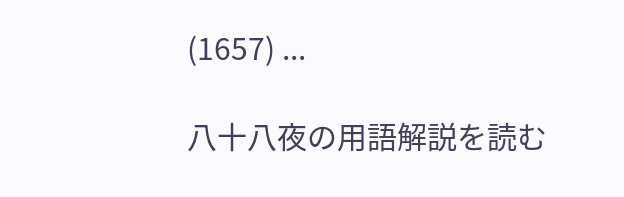(1657) ...

八十八夜の用語解説を読む